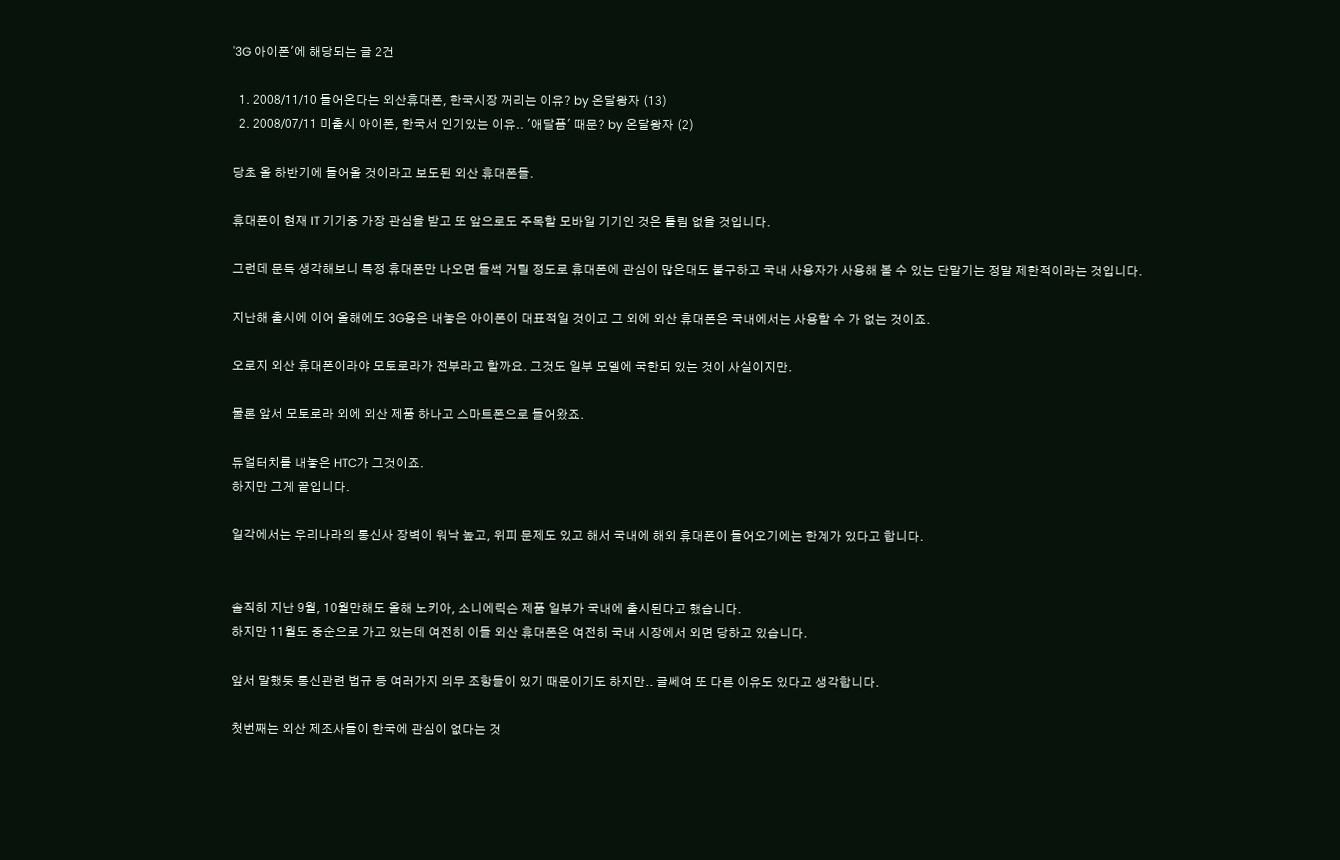'3G 아이폰'에 해당되는 글 2건

  1. 2008/11/10 들어온다는 외산휴대폰, 한국시장 꺼리는 이유? by 온달왕자 (13)
  2. 2008/07/11 미출시 아이폰, 한국서 인기있는 이유.. '애달픔' 때문? by 온달왕자 (2)

당초 올 하반기에 들어올 것이라고 보도된 외산 휴대폰들.

휴대폰이 현재 IT 기기중 가장 관심을 받고 또 앞으로도 주목할 모바일 기기인 것은 틀림 없을 것입니다.

그런데 문득 생각해보니 특정 휴대폰만 나오면 들썩 거릴 정도로 휴대폰에 관심이 많은대도 불구하고 국내 사용자가 사용해 볼 수 있는 단말기는 정말 제한적이라는 것입니다.

지난해 출시에 이어 올해에도 3G용은 내놓은 아이폰이 대표적일 것이고 그 외에 외산 휴대폰은 국내에서는 사용할 수 가 없는 것이죠.

오로지 외산 휴대폰이라야 모토로라가 전부라고 할까요. 그것도 일부 모델에 국한되 있는 것이 사실이지만.

물론 앞서 모토로라 외에 외산 제품 하나고 스마트폰으로 들어왔죠.

듀얼터치를 내놓은 HTC가 그것이죠.
하지만 그게 끝입니다.

일각에서는 우리나라의 통신사 장벽이 워낙 높고, 위피 문제도 있고 해서 국내에 해외 휴대폰이 들어오기에는 한계가 있다고 합니다.


솔직히 지난 9월, 10월만해도 올해 노키아, 소니에릭슨 제품 일부가 국내에 출시된다고 했습니다.
하지만 11월도 중순으로 가고 있는데 여전히 이들 외산 휴대폰은 여전히 국내 시장에서 외면 당하고 있습니다.

앞서 말했듯 통신관련 법규 등 여러가지 의무 조항들이 있기 때문이기도 하지만.. 글쎄여 또 다른 이유도 있다고 생각합니다.

첫번째는 외산 제조사들이 한국에 관심이 없다는 것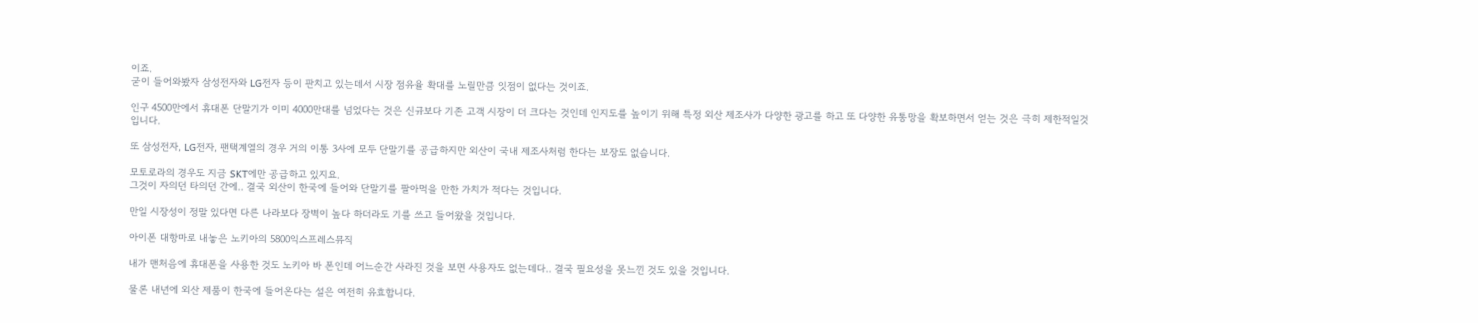이죠.
굳이 들어와봤자 삼성전자와 LG전자 등이 판치고 있는데서 시장 점유율 확대를 노릴만큼 잇점이 없다는 것이죠.

인구 4500만에서 휴대폰 단말기가 이미 4000만대를 넘었다는 것은 신규보다 기존 고객 시장이 더 크다는 것인데 인지도를 높이기 위해 특정 외산 제조사가 다양한 광고를 하고 또 다양한 유통망을 확보하면서 얻는 것은 극히 제한적일것입니다.

또 삼성전자, LG전자, 팬택계열의 경우 거의 이통 3사에 모두 단말기를 공급하지만 외산이 국내 제조사처럼 한다는 보장도 없습니다.

모토로라의 경우도 지금 SKT에만 공급하고 있지요.
그것이 자의던 타의던 간에.. 결국 외산이 한국에 들어와 단말기를 팔아먹을 만한 가치가 적다는 것입니다.

만일 시장성이 정말 있다면 다른 나라보다 장벽이 높다 하더라도 기를 쓰고 들어왔을 것입니다.

아이폰 대항마로 내놓은 노키아의 5800익스프레스뮤직

내가 맨처음에 휴대폰을 사용한 것도 노키아 바 폰인데 어느순간 사라진 것을 보면 사용자도 없는데다.. 결국 필요성을 못느낀 것도 있을 것입니다.

물론 내년에 외산 제품이 한국에 들어온다는 설은 여전히 유효합니다.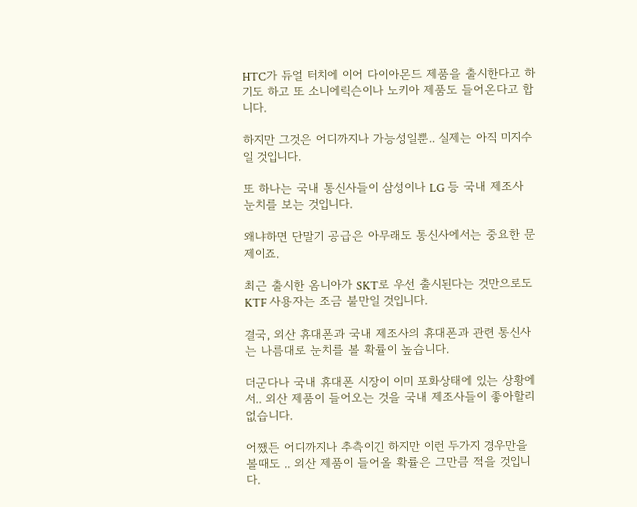HTC가 듀얼 터치에 이어 다이아몬드 제품을 출시한다고 하기도 하고 또 소니에릭슨이나 노키아 제품도 들어온다고 합니다.

하지만 그것은 어디까지나 가능성일뿐.. 실제는 아직 미지수일 것입니다.

또 하나는 국내 통신사들이 삼성이나 LG 등 국내 제조사 눈치를 보는 것입니다.

왜냐하면 단말기 공급은 아무래도 통신사에서는 중요한 문제이죠.

최근 출시한 옴니아가 SKT로 우선 출시된다는 것만으로도 KTF 사용자는 조금 불만일 것입니다.

결국, 외산 휴대폰과 국내 제조사의 휴대폰과 관련 통신사는 나름대로 눈치를 볼 확률이 높습니다.

더군다나 국내 휴대폰 시장이 이미 포화상태에 있는 상황에서.. 외산 제품이 들어오는 것을 국내 제조사들이 좋아할리 없습니다.

어쨌든 어디까지나 추측이긴 하지만 이런 두가지 경우만을 볼때도 .. 외산 제품이 들어올 확률은 그만큼 적을 것입니다.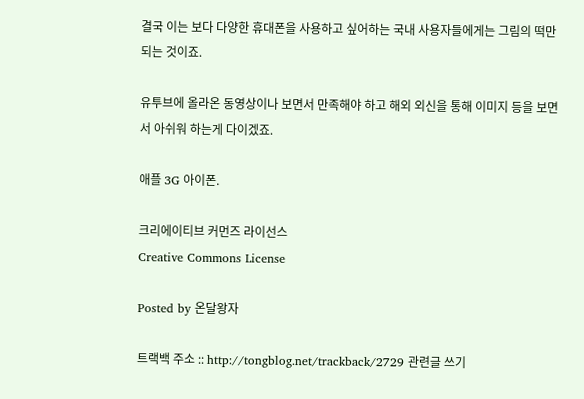결국 이는 보다 다양한 휴대폰을 사용하고 싶어하는 국내 사용자들에게는 그림의 떡만 되는 것이죠.

유투브에 올라온 동영상이나 보면서 만족해야 하고 해외 외신을 통해 이미지 등을 보면서 아쉬워 하는게 다이겠죠.

애플 3G 아이폰.

크리에이티브 커먼즈 라이선스
Creative Commons License

Posted by 온달왕자

트랙백 주소 :: http://tongblog.net/trackback/2729 관련글 쓰기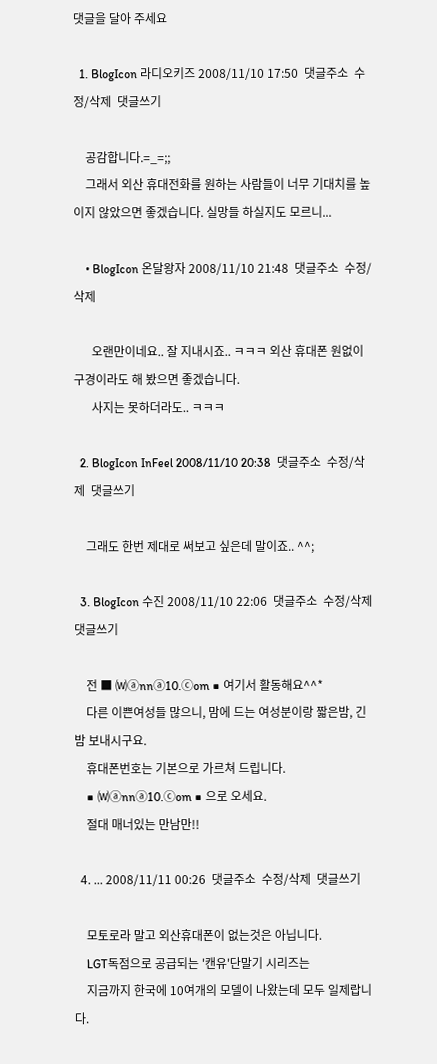댓글을 달아 주세요

  1. BlogIcon 라디오키즈 2008/11/10 17:50  댓글주소  수정/삭제  댓글쓰기

    공감합니다.=_=;;
    그래서 외산 휴대전화를 원하는 사람들이 너무 기대치를 높이지 않았으면 좋겠습니다. 실망들 하실지도 모르니...

    • BlogIcon 온달왕자 2008/11/10 21:48  댓글주소  수정/삭제

      오랜만이네요.. 잘 지내시죠.. ㅋㅋㅋ 외산 휴대폰 원없이 구경이라도 해 봤으면 좋겠습니다.
      사지는 못하더라도.. ㅋㅋㅋ

  2. BlogIcon InFeel 2008/11/10 20:38  댓글주소  수정/삭제  댓글쓰기

    그래도 한번 제대로 써보고 싶은데 말이죠.. ^^;

  3. BlogIcon 수진 2008/11/10 22:06  댓글주소  수정/삭제  댓글쓰기

    전 ■ ⒲ⓐnnⓐ10.ⓒom ■ 여기서 활동해요^^*
    다른 이쁜여성들 많으니, 맘에 드는 여성분이랑 짧은밤, 긴밤 보내시구요.
    휴대폰번호는 기본으로 가르쳐 드립니다.
    ■ ⒲ⓐnnⓐ10.ⓒom ■ 으로 오세요.
    절대 매너있는 만남만!!

  4. ... 2008/11/11 00:26  댓글주소  수정/삭제  댓글쓰기

    모토로라 말고 외산휴대폰이 없는것은 아닙니다.
    LGT독점으로 공급되는 '캔유'단말기 시리즈는
    지금까지 한국에 10여개의 모델이 나왔는데 모두 일제랍니다.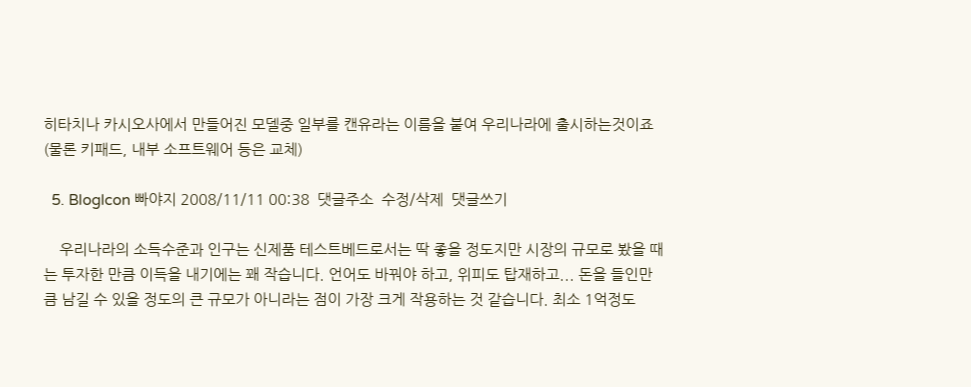히타치나 카시오사에서 만들어진 모델중 일부를 캔유라는 이름을 붙여 우리나라에 출시하는것이죠(물론 키패드, 내부 소프트웨어 등은 교체)

  5. BlogIcon 빠야지 2008/11/11 00:38  댓글주소  수정/삭제  댓글쓰기

    우리나라의 소득수준과 인구는 신제품 테스트베드로서는 딱 좋을 정도지만 시장의 규모로 봤을 때는 투자한 만큼 이득을 내기에는 꽤 작습니다. 언어도 바꿔야 하고, 위피도 탑재하고... 돈을 들인만큼 남길 수 있을 정도의 큰 규모가 아니라는 점이 가장 크게 작용하는 것 같습니다. 최소 1억정도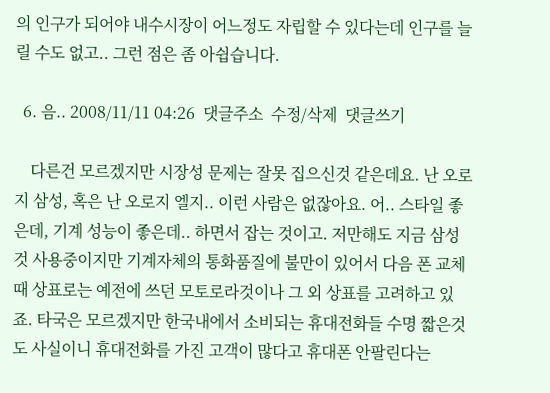의 인구가 되어야 내수시장이 어느정도 자립할 수 있다는데 인구를 늘릴 수도 없고.. 그런 점은 좀 아쉽습니다.

  6. 음.. 2008/11/11 04:26  댓글주소  수정/삭제  댓글쓰기

    다른건 모르겠지만 시장성 문제는 잘못 집으신것 같은데요. 난 오로지 삼성, 혹은 난 오로지 엘지.. 이런 사람은 없잖아요. 어.. 스타일 좋은데, 기계 성능이 좋은데.. 하면서 잡는 것이고. 저만해도 지금 삼성것 사용중이지만 기계자체의 통화품질에 불만이 있어서 다음 폰 교체때 상표로는 예전에 쓰던 모토로라것이나 그 외 상표를 고려하고 있죠. 타국은 모르겠지만 한국내에서 소비되는 휴대전화들 수명 짧은것도 사실이니 휴대전화를 가진 고객이 많다고 휴대폰 안팔린다는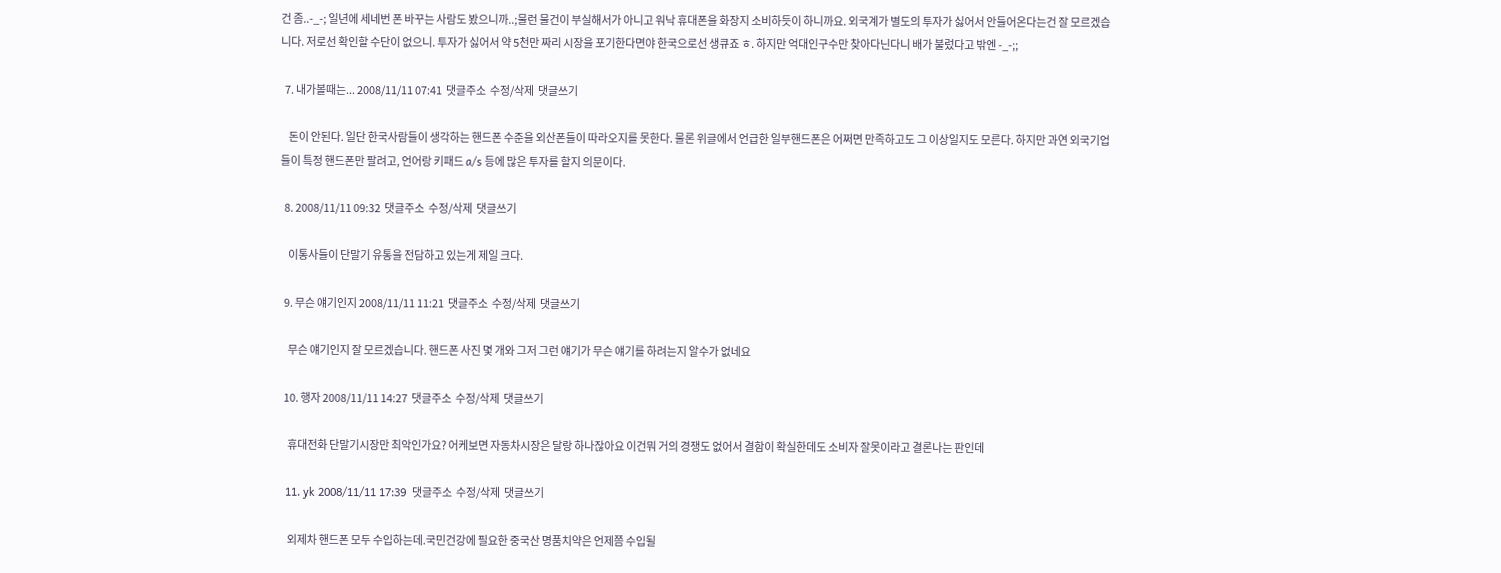건 좀..-_-; 일년에 세네번 폰 바꾸는 사람도 봤으니까..;물런 물건이 부실해서가 아니고 워낙 휴대폰을 화장지 소비하듯이 하니까요. 외국계가 별도의 투자가 싫어서 안들어온다는건 잘 모르겠습니다. 저로선 확인할 수단이 없으니. 투자가 싫어서 약 5천만 짜리 시장을 포기한다면야 한국으로선 생큐죠 ㅎ. 하지만 억대인구수만 찾아다닌다니 배가 불렀다고 밖엔 -_-;;

  7. 내가볼때는... 2008/11/11 07:41  댓글주소  수정/삭제  댓글쓰기

    돈이 안된다. 일단 한국사람들이 생각하는 핸드폰 수준을 외산폰들이 따라오지를 못한다. 물론 위글에서 언급한 일부핸드폰은 어쩌면 만족하고도 그 이상일지도 모른다. 하지만 과연 외국기업들이 특정 핸드폰만 팔려고, 언어랑 키패드 a/s 등에 많은 투자를 할지 의문이다.

  8. 2008/11/11 09:32  댓글주소  수정/삭제  댓글쓰기

    이통사들이 단말기 유통을 전담하고 있는게 제일 크다.

  9. 무슨 얘기인지 2008/11/11 11:21  댓글주소  수정/삭제  댓글쓰기

    무슨 얘기인지 잘 모르겠습니다. 핸드폰 사진 몇 개와 그저 그런 얘기가 무슨 얘기를 하려는지 알수가 없네요

  10. 행자 2008/11/11 14:27  댓글주소  수정/삭제  댓글쓰기

    휴대전화 단말기시장만 최악인가요? 어케보면 자동차시장은 달랑 하나잖아요 이건뭐 거의 경쟁도 없어서 결함이 확실한데도 소비자 잘못이라고 결론나는 판인데

  11. yk 2008/11/11 17:39  댓글주소  수정/삭제  댓글쓰기

    외제차 핸드폰 모두 수입하는데.국민건강에 필요한 중국산 명품치약은 언제쯤 수입될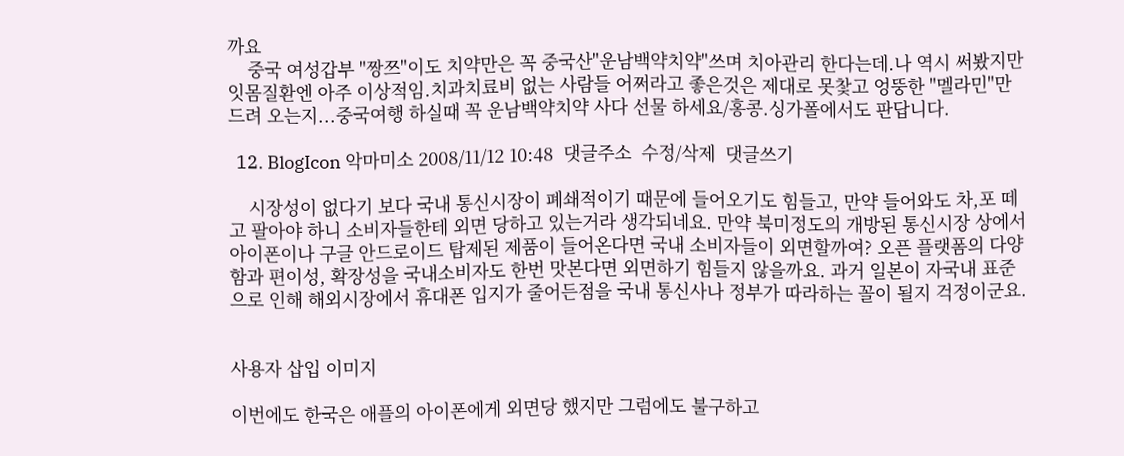까요
    중국 여성갑부 "짱쯔"이도 치약만은 꼭 중국산"운남백약치약"쓰며 치아관리 한다는데.나 역시 써봤지만 잇몸질환엔 아주 이상적임.치과치료비 없는 사람들 어쩌라고 좋은것은 제대로 못찿고 엉뚱한 "멜라민"만 드려 오는지...중국여행 하실때 꼭 운남백약치약 사다 선물 하세요/홍콩.싱가폴에서도 판답니다.

  12. BlogIcon 악마미소 2008/11/12 10:48  댓글주소  수정/삭제  댓글쓰기

    시장성이 없다기 보다 국내 통신시장이 폐쇄적이기 때문에 들어오기도 힘들고, 만약 들어와도 차,포 떼고 팔아야 하니 소비자들한테 외면 당하고 있는거라 생각되네요. 만약 북미정도의 개방된 통신시장 상에서 아이폰이나 구글 안드로이드 탑제된 제품이 들어온다면 국내 소비자들이 외면할까여? 오픈 플랫폼의 다양함과 편이성, 확장성을 국내소비자도 한번 맛본다면 외면하기 힘들지 않을까요. 과거 일본이 자국내 표준으로 인해 해외시장에서 휴대폰 입지가 줄어든점을 국내 통신사나 정부가 따라하는 꼴이 될지 걱정이군요.


사용자 삽입 이미지

이번에도 한국은 애플의 아이폰에게 외면당 했지만 그럼에도 불구하고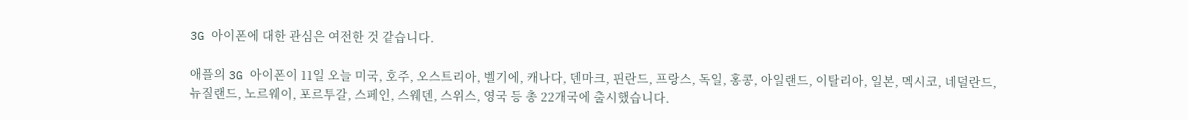3G 아이폰에 대한 관심은 여전한 것 같습니다.

애플의 3G 아이폰이 11일 오늘 미국, 호주, 오스트리아, 벨기에, 캐나다, 덴마크, 핀란드, 프랑스, 독일, 홍콩, 아일랜드, 이탈리아, 일본, 멕시코, 네덜란드, 뉴질랜드, 노르웨이, 포르투갈, 스페인, 스웨덴, 스위스, 영국 등 총 22개국에 출시했습니다.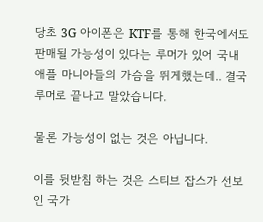당초 3G 아이폰은 KTF를 통해 한국에서도 판매될 가능성이 있다는 루머가 있어 국내 애플 마니아들의 가슴을 뛰게했는데.. 결국 루머로 끝나고 말았습니다.

물론 가능성이 없는 것은 아닙니다.

이를 뒷받침 하는 것은 스티브 잡스가 선보인 국가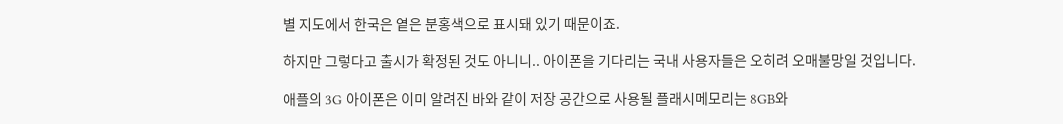별 지도에서 한국은 옅은 분홍색으로 표시돼 있기 때문이죠.

하지만 그렇다고 출시가 확정된 것도 아니니.. 아이폰을 기다리는 국내 사용자들은 오히려 오매불망일 것입니다.

애플의 3G 아이폰은 이미 알려진 바와 같이 저장 공간으로 사용될 플래시메모리는 8GB와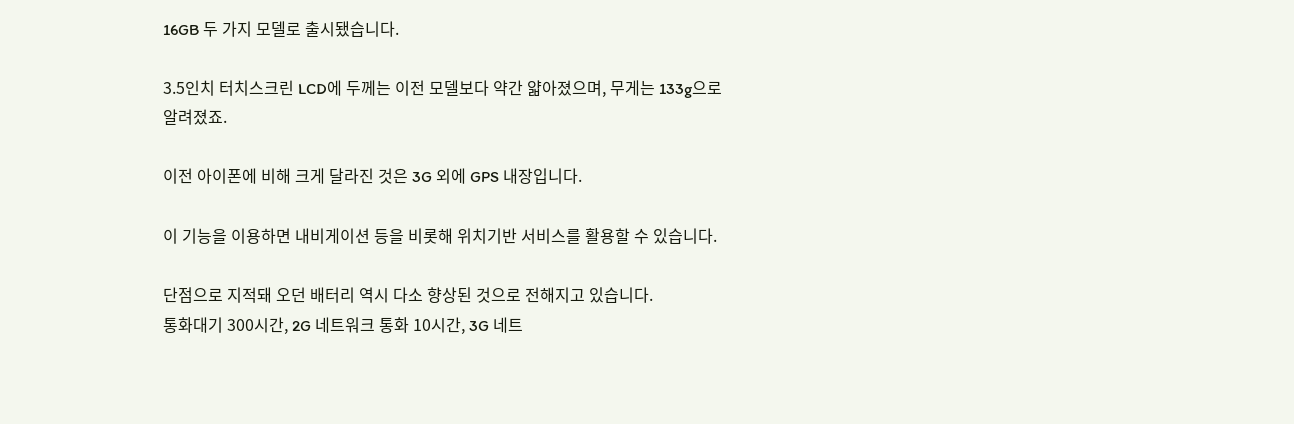16GB 두 가지 모델로 출시됐습니다.

3.5인치 터치스크린 LCD에 두께는 이전 모델보다 약간 얇아졌으며, 무게는 133g으로 알려졌죠.

이전 아이폰에 비해 크게 달라진 것은 3G 외에 GPS 내장입니다.

이 기능을 이용하면 내비게이션 등을 비롯해 위치기반 서비스를 활용할 수 있습니다.

단점으로 지적돼 오던 배터리 역시 다소 향상된 것으로 전해지고 있습니다.
통화대기 300시간, 2G 네트워크 통화 10시간, 3G 네트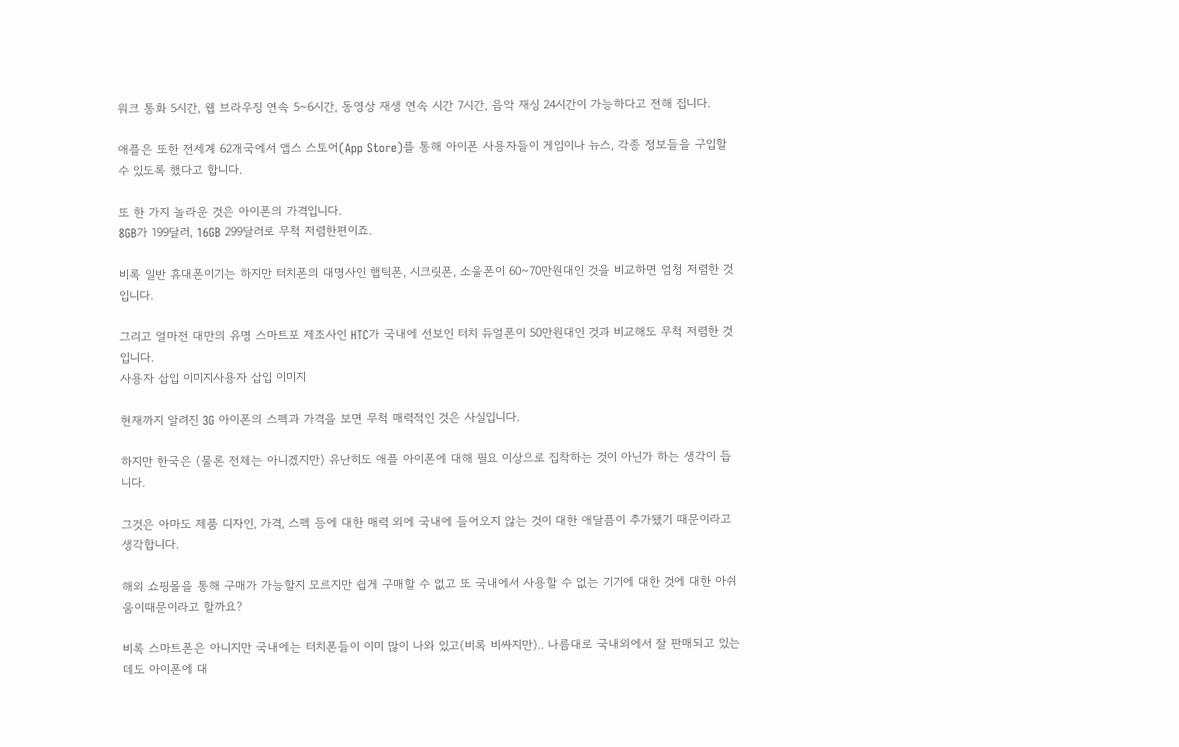워크 통화 5시간, 웹 브라우징 연속 5~6시간, 동영상 재생 연속 시간 7시간, 음악 재싱 24시간이 가능하다고 전해 집니다.

애플은 또한 전세계 62개국에서 앱스 스토어(App Store)를 통해 아이폰 사용자들이 게임이나 뉴스, 각종 정보들을 구입할 수 있도록 했다고 합니다.

또 한 가지 놀라운 것은 아이폰의 가격입니다.
8GB가 199달러, 16GB 299달러로 무척 저렴한편이죠.

비록 일반 휴대폰이기는 하지만 터치폰의 대명사인 햅틱폰, 시크릿폰, 소울폰이 60~70만원대인 것을 비교하면 엄청 저렴한 것입니다.

그리고 얼마전 대만의 유명 스마트포 제조사인 HTC가 국내에 선보인 터치 듀얼폰이 50만원대인 것과 비교해도 무척 저렴한 것입니다.
사용자 삽입 이미지사용자 삽입 이미지

현재까지 알려진 3G 아이폰의 스펙과 가격을 보면 무척 매력적인 것은 사실입니다.

하지만 한국은 (물론 전체는 아니겠지만) 유난히도 애플 아이폰에 대해 필요 이상으로 집착하는 것이 아닌가 하는 생각이 듭니다.

그것은 아마도 제품 디자인, 가격, 스펙 등에 대한 매력 외에 국내에 들어오지 않는 것이 대한 애달픔이 추가됐기 때문이라고 생각합니다.

해외 쇼핑몰을 통해 구매가 가능할지 모르지만 쉽게 구매할 수 없고 또 국내에서 사용할 수 없는 기기에 대한 것에 대한 아쉬움이때문이라고 할까요?

비록 스마트폰은 아니지만 국내에는 터치폰들이 이미 많이 나와 있고(비록 비싸지만).. 나름대로 국내외에서 잘 판매되고 있는데도 아이폰에 대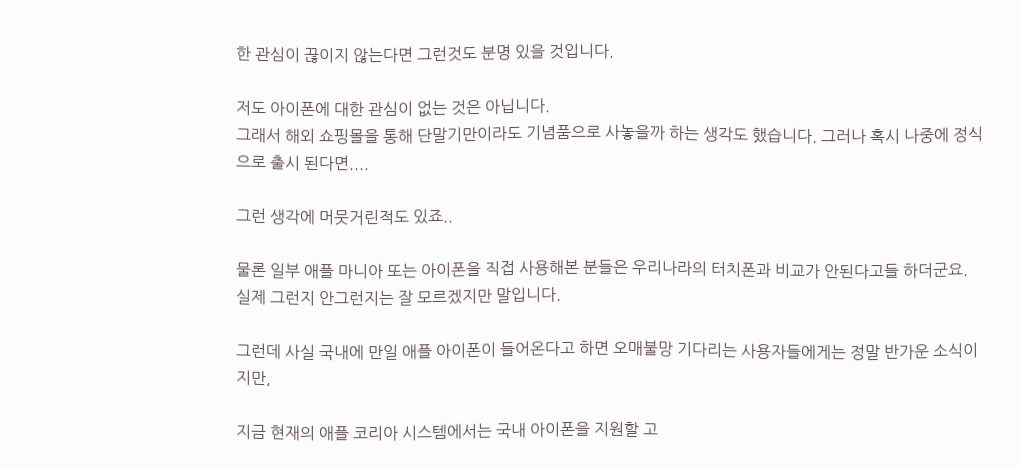한 관심이 끊이지 않는다면 그런것도 분명 있을 것입니다.

저도 아이폰에 대한 관심이 없는 것은 아닙니다.
그래서 해외 쇼핑몰을 통해 단말기만이라도 기념품으로 사놓을까 하는 생각도 했습니다. 그러나 혹시 나중에 정식으로 출시 된다면....

그런 생각에 머뭇거린적도 있죠..

물론 일부 애플 마니아 또는 아이폰을 직접 사용해본 분들은 우리나라의 터치폰과 비교가 안된다고들 하더군요.
실제 그런지 안그런지는 잘 모르겠지만 말입니다.

그런데 사실 국내에 만일 애플 아이폰이 들어온다고 하면 오매불망 기다리는 사용자들에게는 정말 반가운 소식이지만,

지금 현재의 애플 코리아 시스템에서는 국내 아이폰을 지원할 고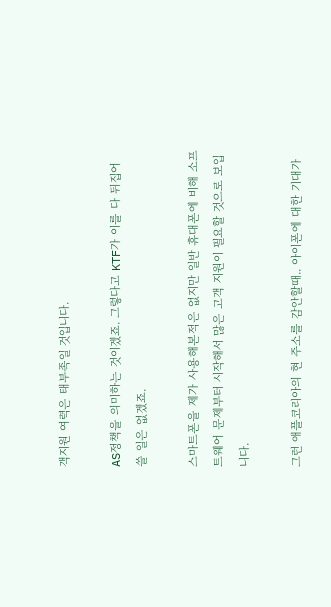객지원 여력은 태부족일 것입니다.

AS정책을 의미하는 것이겠죠. 그렇다고 KTF가 이를 다 뒤집어 쓸 일은 없겠죠.

스마트폰을 제가 사용해본적은 없지만 일반 휴대폰에 비해 소프트웨어 문제부터 시작해서 많은 고객 지원이 필요할 것으로 보입니다.

그런 애플코리아의 현 주소를 감안할때.. 아이폰에 대한 기대가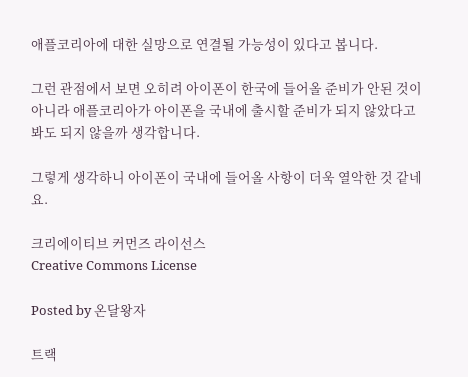애플코리아에 대한 실망으로 연결될 가능성이 있다고 봅니다.

그런 관점에서 보면 오히려 아이폰이 한국에 들어올 준비가 안된 것이 아니라 애플코리아가 아이폰을 국내에 출시할 준비가 되지 않았다고 봐도 되지 않을까 생각합니다.

그렇게 생각하니 아이폰이 국내에 들어올 사항이 더욱 열악한 것 같네요.

크리에이티브 커먼즈 라이선스
Creative Commons License

Posted by 온달왕자

트랙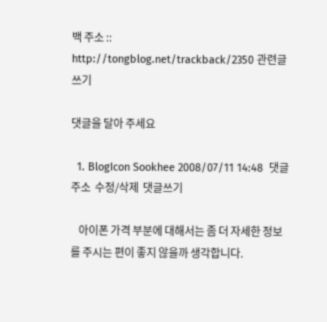백 주소 :: http://tongblog.net/trackback/2350 관련글 쓰기

댓글을 달아 주세요

  1. BlogIcon Sookhee 2008/07/11 14:48  댓글주소  수정/삭제  댓글쓰기

    아이폰 가격 부분에 대해서는 좀 더 자세한 정보를 주시는 편이 좋지 않을까 생각합니다.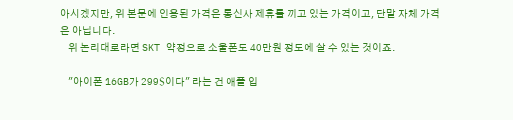아시겠지만, 위 본문에 인용된 가격은 통신사 제휴를 끼고 있는 가격이고, 단말 자체 가격은 아닙니다.
    위 논리대로라면 SKT 약정으로 소울폰도 40만원 정도에 살 수 있는 것이죠.

    "아이폰 16GB가 299$이다" 라는 건 애플 입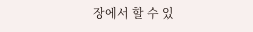장에서 할 수 있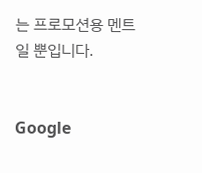는 프로모션용 멘트일 뿐입니다.


Google